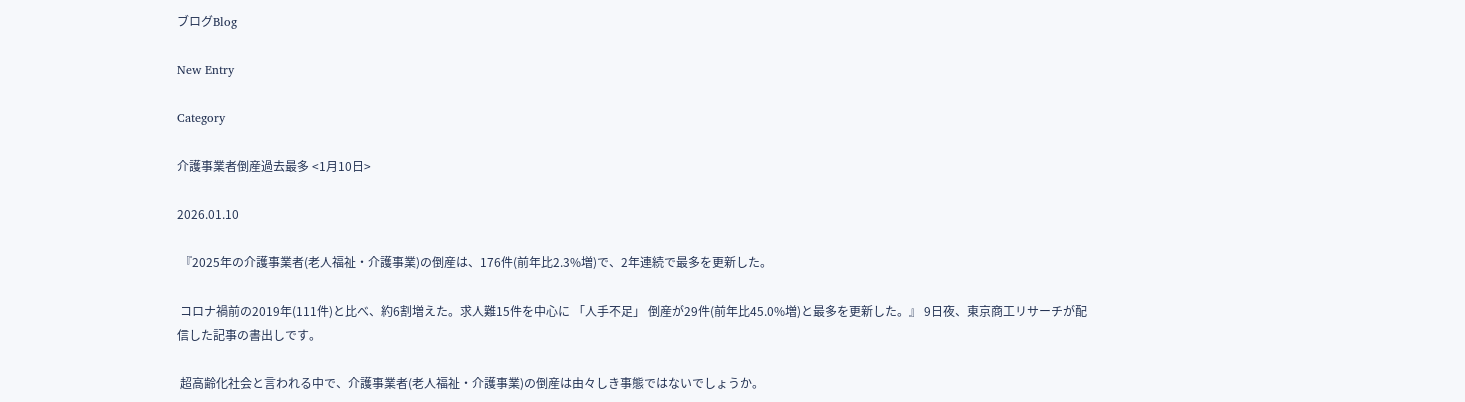ブログBlog

New Entry

Category

介護事業者倒産過去最多 <1月10日>

2026.01.10

 『2025年の介護事業者(老人福祉・介護事業)の倒産は、176件(前年比2.3%増)で、2年連続で最多を更新した。

 コロナ禍前の2019年(111件)と比べ、約6割増えた。求人難15件を中心に 「人手不足」 倒産が29件(前年比45.0%増)と最多を更新した。』 9日夜、東京商工リサーチが配信した記事の書出しです。

 超高齢化社会と言われる中で、介護事業者(老人福祉・介護事業)の倒産は由々しき事態ではないでしょうか。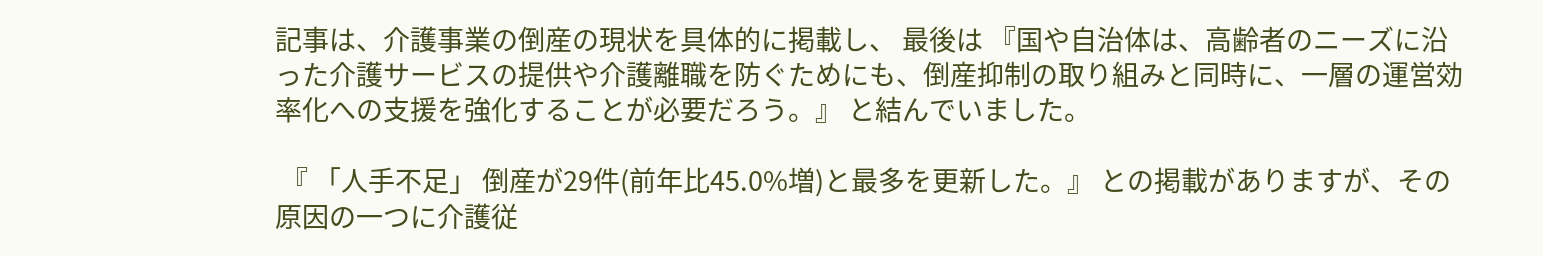記事は、介護事業の倒産の現状を具体的に掲載し、 最後は 『国や自治体は、高齢者のニーズに沿った介護サービスの提供や介護離職を防ぐためにも、倒産抑制の取り組みと同時に、一層の運営効率化への支援を強化することが必要だろう。』 と結んでいました。

 『 「人手不足」 倒産が29件(前年比45.0%増)と最多を更新した。』 との掲載がありますが、その原因の一つに介護従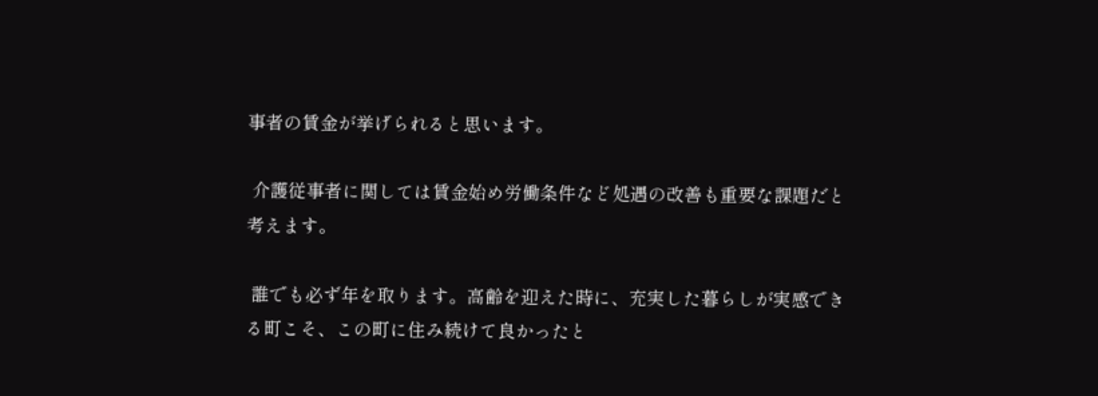事者の賃金が挙げられると思います。

 介護従事者に関しては賃金始め労働条件など処遇の改善も重要な課題だと考えます。

 誰でも必ず年を取ります。高齢を迎えた時に、充実した暮らしが実感できる町こそ、この町に住み続けて良かったと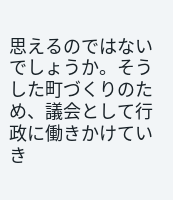思えるのではないでしょうか。そうした町づくりのため、議会として行政に働きかけていき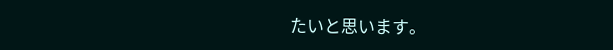たいと思います。